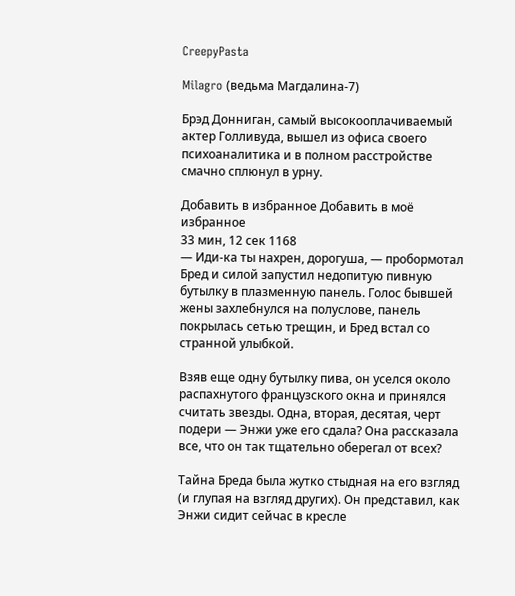CreepyPasta

Milagro (ведьма Магдалина-7)

Брэд Донниган, самый высокооплачиваемый актер Голливуда, вышел из офиса своего психоаналитика и в полном расстройстве смачно сплюнул в урну.

Добавить в избранное Добавить в моё избранное
33 мин, 12 сек 1168
— Иди-ка ты нахрен, дорогуша, — пробормотал Бред и силой запустил недопитую пивную бутылку в плазменную панель. Голос бывшей жены захлебнулся на полуслове, панель покрылась сетью трещин, и Бред встал со странной улыбкой.

Взяв еще одну бутылку пива, он уселся около распахнутого французского окна и принялся считать звезды. Одна, вторая, десятая, черт подери — Энжи уже его сдала? Она рассказала все, что он так тщательно оберегал от всех?

Тайна Бреда была жутко стыдная на его взгляд (и глупая на взгляд других). Он представил, как Энжи сидит сейчас в кресле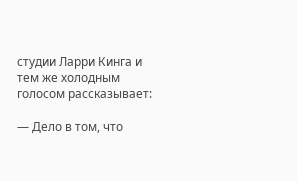студии Ларри Кинга и тем же холодным голосом рассказывает:

— Дело в том, что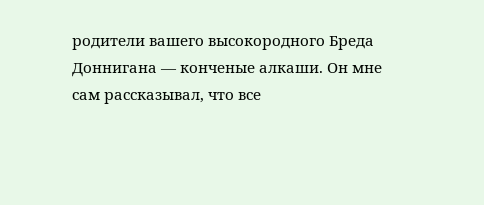родители вашего высокородного Бреда Доннигана — конченые алкаши. Он мне сам рассказывал, что все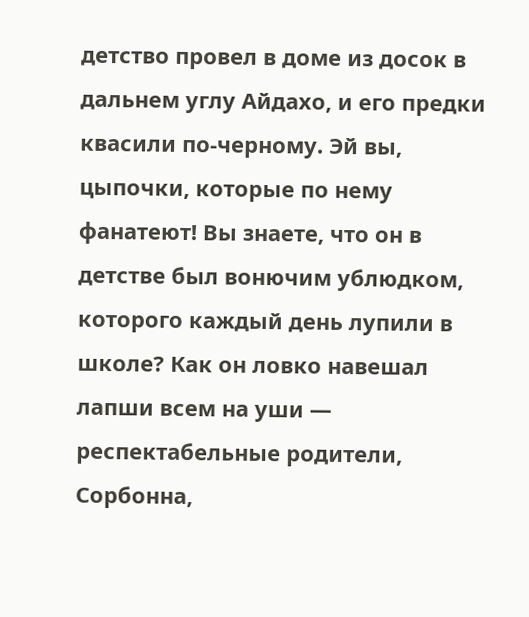детство провел в доме из досок в дальнем углу Айдахо, и его предки квасили по-черному. Эй вы, цыпочки, которые по нему фанатеют! Вы знаете, что он в детстве был вонючим ублюдком, которого каждый день лупили в школе? Как он ловко навешал лапши всем на уши — респектабельные родители, Сорбонна,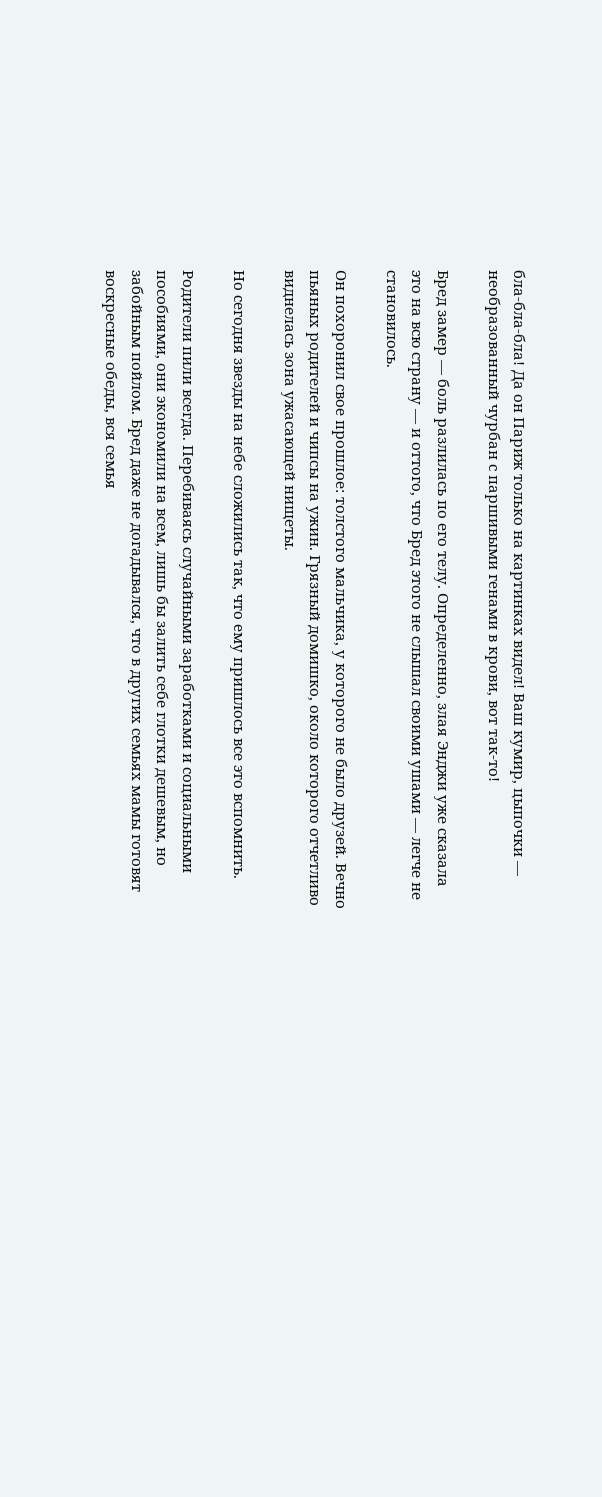бла-бла-бла! Да он Париж только на картинках видел! Ваш кумир, цыпочки — необразованный чурбан с паршивыми генами в крови, вот так-то!

Бред замер — боль разлилась по его телу. Определенно, злая Энджи уже сказала это на всю страну — и оттого, что Бред этого не слышал своими ушами — легче не становилось.

Он похоронил свое прошлое: толстого мальчика, у которого не было друзей. Вечно пьяных родителей и чипсы на ужин. Грязный домишко, около которого отчетливо виднелась зона ужасающей нищеты.

Но сегодня звезды на небе сложились так, что ему пришлось все это вспомнить.

Родители пили всегда. Перебиваясь случайными заработками и социальными пособиями, они экономили на всем, лишь бы залить себе глотки дешевым, но забойным пойлом. Бред даже не догадывался, что в других семьях мамы готовят воскресные обеды, вся семья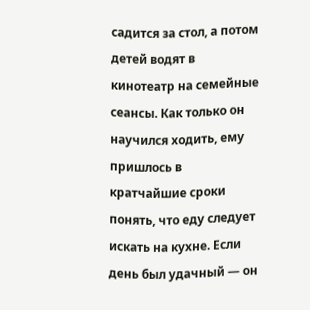садится за стол, а потом детей водят в кинотеатр на семейные сеансы. Как только он научился ходить, ему пришлось в кратчайшие сроки понять, что еду следует искать на кухне. Если день был удачный — он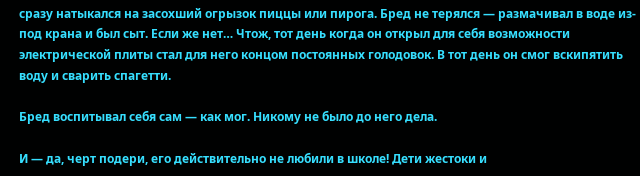сразу натыкался на засохший огрызок пиццы или пирога. Бред не терялся — размачивал в воде из-под крана и был сыт. Если же нет… Чтож, тот день когда он открыл для себя возможности электрической плиты стал для него концом постоянных голодовок. В тот день он смог вскипятить воду и сварить спагетти.

Бред воспитывал себя сам — как мог. Никому не было до него дела.

И — да, черт подери, его действительно не любили в школе! Дети жестоки и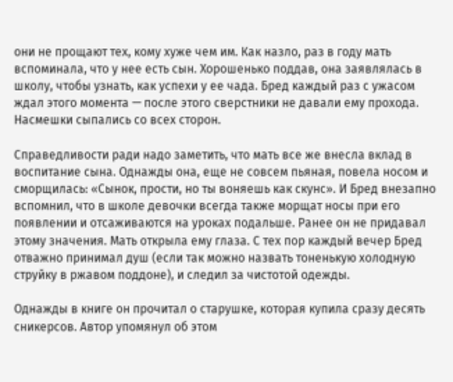они не прощают тех, кому хуже чем им. Как назло, раз в году мать вспоминала, что у нее есть сын. Хорошенько поддав, она заявлялась в школу, чтобы узнать, как успехи у ее чада. Бред каждый раз с ужасом ждал этого момента — после этого сверстники не давали ему прохода. Насмешки сыпались со всех сторон.

Справедливости ради надо заметить, что мать все же внесла вклад в воспитание сына. Однажды она, еще не совсем пьяная, повела носом и сморщилась: «Сынок, прости, но ты воняешь как скунс». И Бред внезапно вспомнил, что в школе девочки всегда также морщат носы при его появлении и отсаживаются на уроках подальше. Ранее он не придавал этому значения. Мать открыла ему глаза. С тех пор каждый вечер Бред отважно принимал душ (если так можно назвать тоненькую холодную струйку в ржавом поддоне), и следил за чистотой одежды.

Однажды в книге он прочитал о старушке, которая купила сразу десять сникерсов. Автор упомянул об этом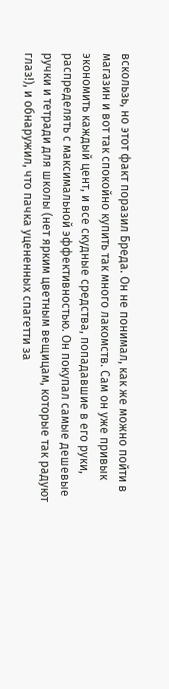вскользь, но этот факт поразил Бреда. Он не понимал, как же можно пойти в магазин и вот так спокойно купить так много лакомств. Сам он уже привык экономить каждый цент, и все скудные средства, попадавшие в его руки, распределять с максимальной эффективностью. Он покупал самые дешевые ручки и тетради для школы (нет ярким цветным вещицам, которые так радуют глаз!), и обнаружил, что пачка уцененных спагетти за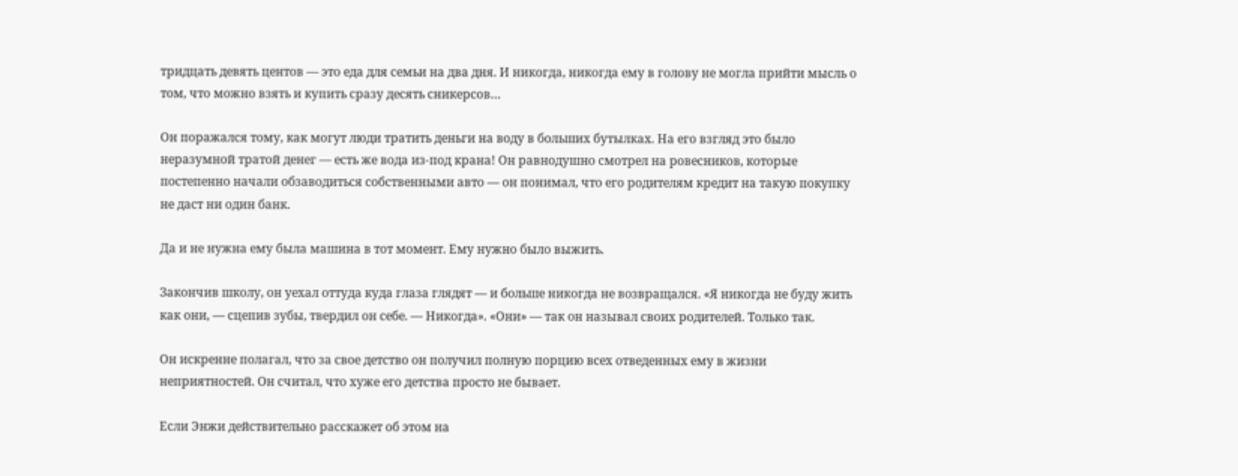тридцать девять центов — это еда для семьи на два дня. И никогда, никогда ему в голову не могла прийти мысль о том, что можно взять и купить сразу десять сникерсов…

Он поражался тому, как могут люди тратить деньги на воду в больших бутылках. На его взгляд это было неразумной тратой денег — есть же вода из-под крана! Он равнодушно смотрел на ровесников, которые постепенно начали обзаводиться собственными авто — он понимал, что его родителям кредит на такую покупку не даст ни один банк.

Да и не нужна ему была машина в тот момент. Ему нужно было выжить.

Закончив школу, он уехал оттуда куда глаза глядят — и больше никогда не возвращался. «Я никогда не буду жить как они, — сцепив зубы, твердил он себе. — Никогда». «Они» — так он называл своих родителей. Только так.

Он искренне полагал, что за свое детство он получил полную порцию всех отведенных ему в жизни неприятностей. Он считал, что хуже его детства просто не бывает.

Если Энжи действительно расскажет об этом на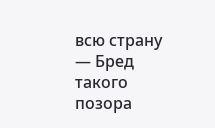всю страну — Бред такого позора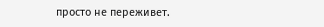просто не переживет.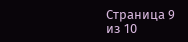Страница 9 из 10